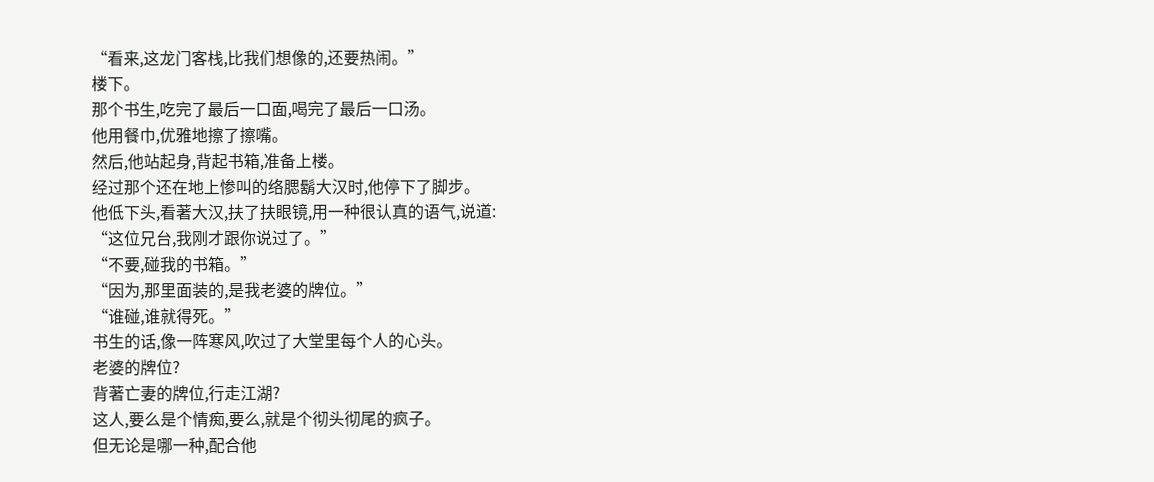“看来,这龙门客栈,比我们想像的,还要热闹。”
楼下。
那个书生,吃完了最后一口面,喝完了最后一口汤。
他用餐巾,优雅地擦了擦嘴。
然后,他站起身,背起书箱,准备上楼。
经过那个还在地上惨叫的络腮鬍大汉时,他停下了脚步。
他低下头,看著大汉,扶了扶眼镜,用一种很认真的语气,说道:
“这位兄台,我刚才跟你说过了。”
“不要,碰我的书箱。”
“因为,那里面装的,是我老婆的牌位。”
“谁碰,谁就得死。”
书生的话,像一阵寒风,吹过了大堂里每个人的心头。
老婆的牌位?
背著亡妻的牌位,行走江湖?
这人,要么是个情痴,要么,就是个彻头彻尾的疯子。
但无论是哪一种,配合他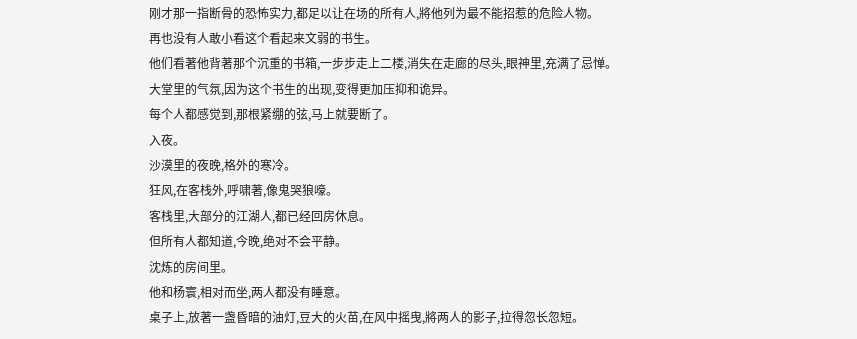刚才那一指断骨的恐怖实力,都足以让在场的所有人,將他列为最不能招惹的危险人物。
再也没有人敢小看这个看起来文弱的书生。
他们看著他背著那个沉重的书箱,一步步走上二楼,消失在走廊的尽头,眼神里,充满了忌惮。
大堂里的气氛,因为这个书生的出现,变得更加压抑和诡异。
每个人都感觉到,那根紧绷的弦,马上就要断了。
入夜。
沙漠里的夜晚,格外的寒冷。
狂风,在客栈外,呼啸著,像鬼哭狼嚎。
客栈里,大部分的江湖人,都已经回房休息。
但所有人都知道,今晚,绝对不会平静。
沈炼的房间里。
他和杨寰,相对而坐,两人都没有睡意。
桌子上,放著一盏昏暗的油灯,豆大的火苗,在风中摇曳,將两人的影子,拉得忽长忽短。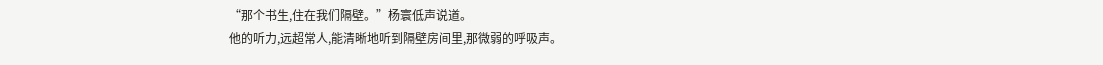“那个书生,住在我们隔壁。”杨寰低声说道。
他的听力,远超常人,能清晰地听到隔壁房间里,那微弱的呼吸声。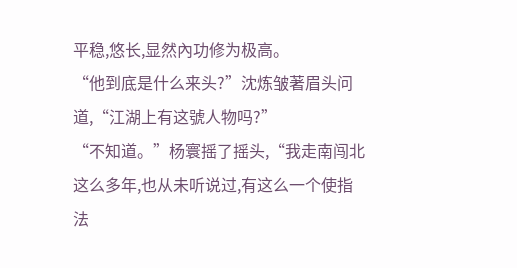平稳,悠长,显然內功修为极高。
“他到底是什么来头?”沈炼皱著眉头问道,“江湖上有这號人物吗?”
“不知道。”杨寰摇了摇头,“我走南闯北这么多年,也从未听说过,有这么一个使指法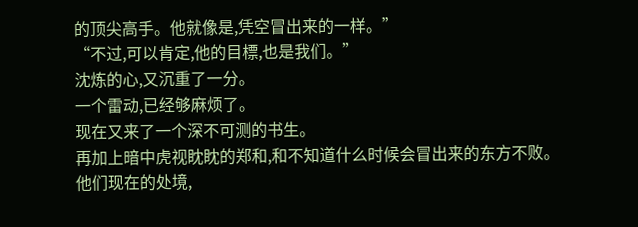的顶尖高手。他就像是,凭空冒出来的一样。”
“不过,可以肯定,他的目標,也是我们。”
沈炼的心,又沉重了一分。
一个雷动,已经够麻烦了。
现在又来了一个深不可测的书生。
再加上暗中虎视眈眈的郑和,和不知道什么时候会冒出来的东方不败。
他们现在的处境,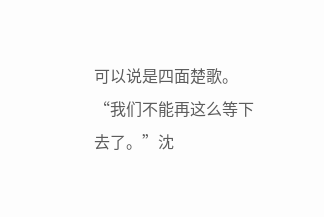可以说是四面楚歌。
“我们不能再这么等下去了。”沈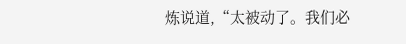炼说道,“太被动了。我们必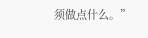须做点什么。”